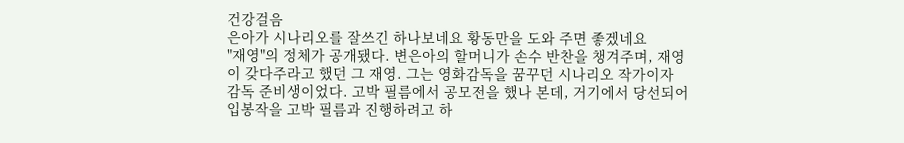건강걸음
은아가 시나리오를 잘쓰긴 하나보네요 황동만을 도와 주면 좋겠네요
"재영"의 정체가 공개됐다. 변은아의 할머니가 손수 반찬을 챙겨주며, 재영이 갖다주라고 했던 그 재영. 그는 영화감독을 꿈꾸던 시나리오 작가이자 감독 준비생이었다. 고박 필름에서 공모전을 했나 본데, 거기에서 당선되어 입봉작을 고박 필름과 진행하려고 하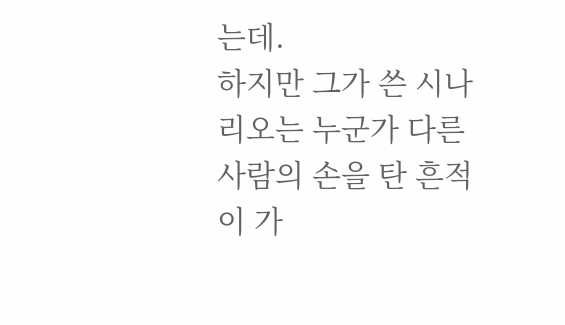는데.
하지만 그가 쓴 시나리오는 누군가 다른 사람의 손을 탄 흔적이 가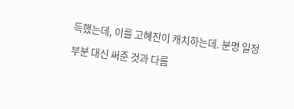득했는데, 이를 고혜진이 캐치하는데. 분명 일정 부분 대신 써준 것과 다름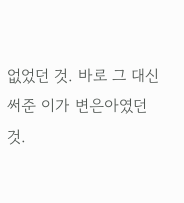없었던 것. 바로 그 대신 써준 이가 변은아였던 것.